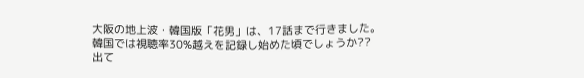大阪の地上波・韓国版「花男」は、17話まで行きました。
韓国では視聴率30%越えを記録し始めた頃でしょうか??
出て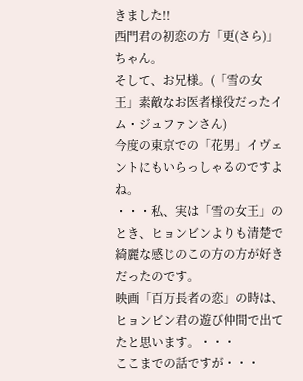きました!!
西門君の初恋の方「更(さら)」ちゃん。
そして、お兄様。(「雪の女王」素敵なお医者様役だったイム・ジュファンさん)
今度の東京での「花男」イヴェントにもいらっしゃるのですよね。
・・・私、実は「雪の女王」のとき、ヒョンビンよりも清楚で綺麗な感じのこの方の方が好きだったのです。
映画「百万長者の恋」の時は、ヒョンビン君の遊び仲間で出てたと思います。・・・
ここまでの話ですが・・・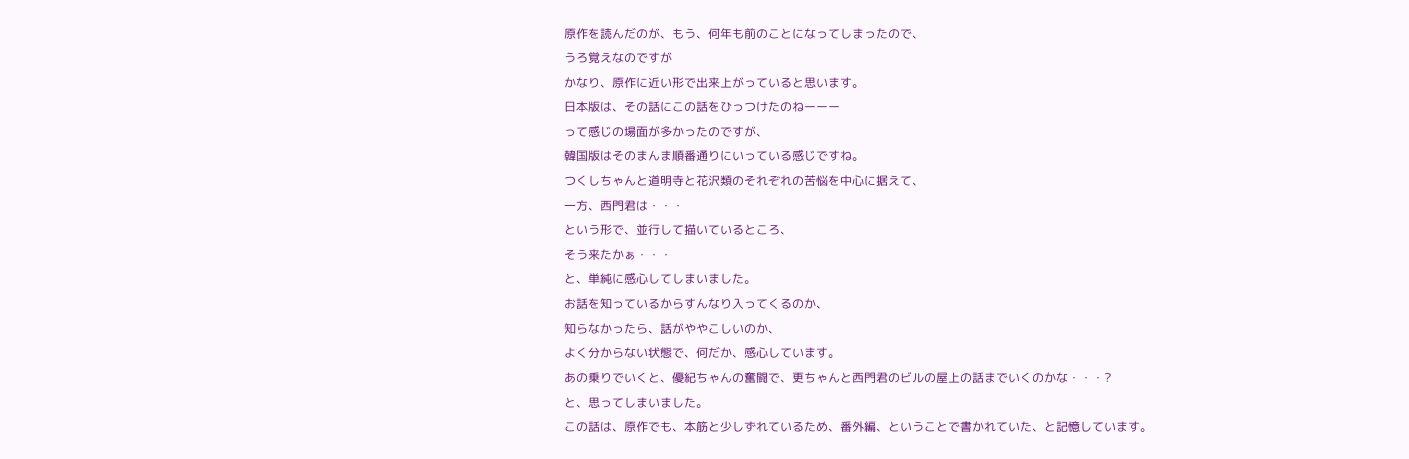原作を読んだのが、もう、何年も前のことになってしまったので、
うろ覚えなのですが
かなり、原作に近い形で出来上がっていると思います。
日本版は、その話にこの話をひっつけたのねーーー
って感じの場面が多かったのですが、
韓国版はそのまんま順番通りにいっている感じですね。
つくしちゃんと道明寺と花沢類のそれぞれの苦悩を中心に据えて、
一方、西門君は・・・
という形で、並行して描いているところ、
そう来たかぁ・・・
と、単純に感心してしまいました。
お話を知っているからすんなり入ってくるのか、
知らなかったら、話がややこしいのか、
よく分からない状態で、何だか、感心しています。
あの乗りでいくと、優紀ちゃんの奮闘で、更ちゃんと西門君のビルの屋上の話までいくのかな・・・?
と、思ってしまいました。
この話は、原作でも、本筋と少しずれているため、番外編、ということで書かれていた、と記憶しています。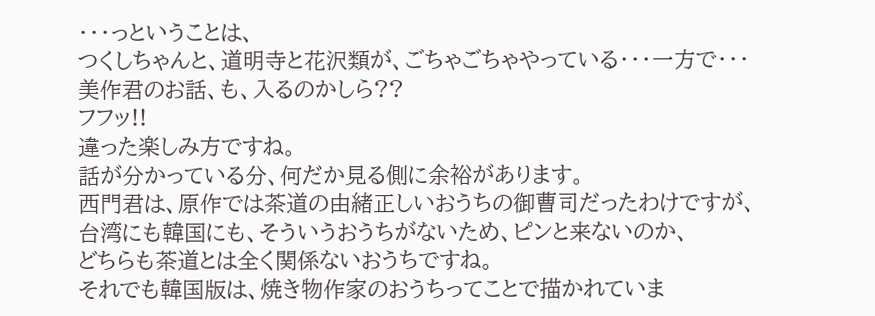・・・っということは、
つくしちゃんと、道明寺と花沢類が、ごちゃごちゃやっている・・・一方で・・・
美作君のお話、も、入るのかしら??
フフッ!!
違った楽しみ方ですね。
話が分かっている分、何だか見る側に余裕があります。
西門君は、原作では茶道の由緒正しいおうちの御曹司だったわけですが、
台湾にも韓国にも、そういうおうちがないため、ピンと来ないのか、
どちらも茶道とは全く関係ないおうちですね。
それでも韓国版は、焼き物作家のおうちってことで描かれていま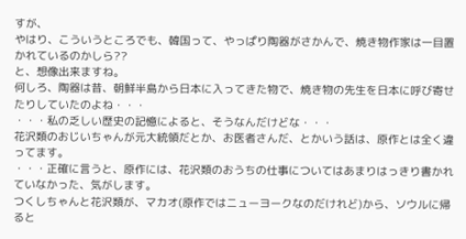すが、
やはり、こういうところでも、韓国って、やっぱり陶器がさかんで、焼き物作家は一目置かれているのかしら??
と、想像出来ますね。
何しろ、陶器は昔、朝鮮半島から日本に入ってきた物で、焼き物の先生を日本に呼び寄せたりしていたのよね・・・
・・・私の乏しい歴史の記憶によると、そうなんだけどな・・・
花沢類のおじいちゃんが元大統領だとか、お医者さんだ、とかいう話は、原作とは全く違ってます。
・・・正確に言うと、原作には、花沢類のおうちの仕事についてはあまりはっきり書かれていなかった、気がします。
つくしちゃんと花沢類が、マカオ(原作ではニューヨークなのだけれど)から、ソウルに帰ると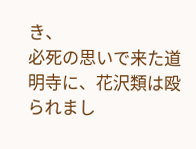き、
必死の思いで来た道明寺に、花沢類は殴られまし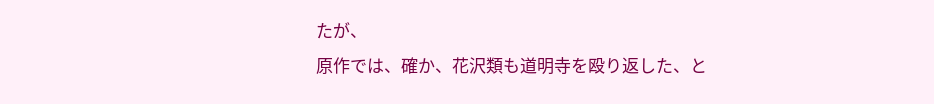たが、
原作では、確か、花沢類も道明寺を殴り返した、と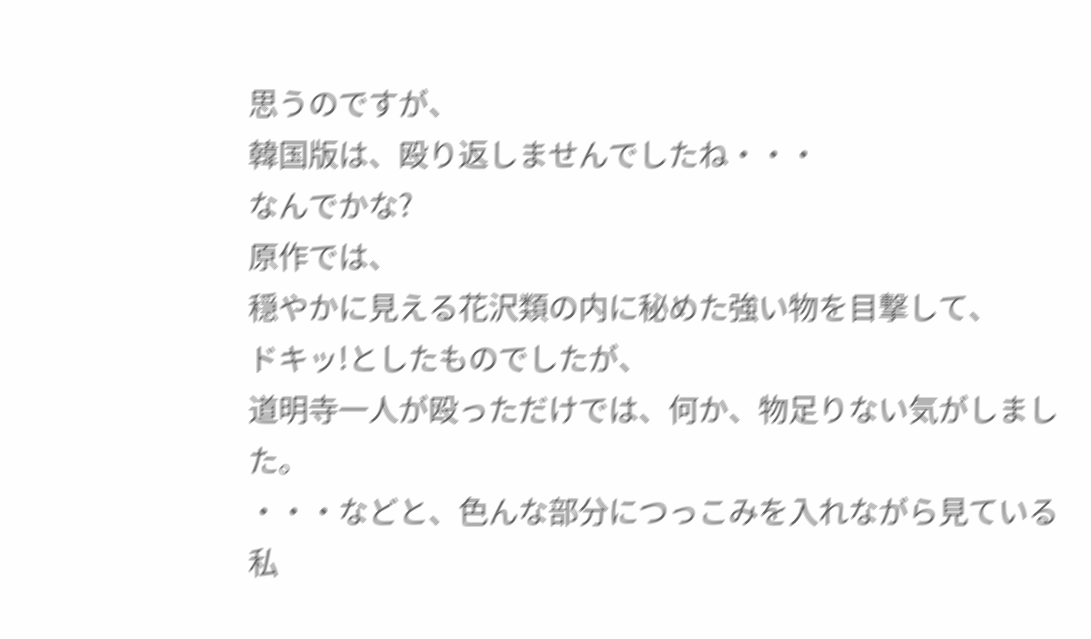思うのですが、
韓国版は、殴り返しませんでしたね・・・
なんでかな?
原作では、
穏やかに見える花沢類の内に秘めた強い物を目撃して、
ドキッ!としたものでしたが、
道明寺一人が殴っただけでは、何か、物足りない気がしました。
・・・などと、色んな部分につっこみを入れながら見ている私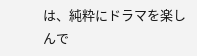は、純粋にドラマを楽しんで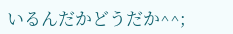いるんだかどうだか^^;